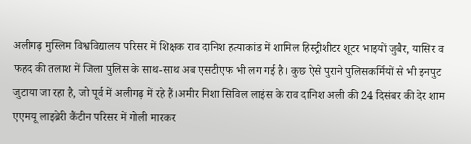अलीगढ़ मुस्लिम विश्वविद्यालय परिसर में शिक्षक राव दानिश हत्याकांड में शामिल हिस्ट्रीशीटर शूटर भाइयों जुबैर, यासिर व फहद की तलाश में जिला पुलिस के साथ-साथ अब एसटीएफ भी लग गई है। कुछ ऐसे पुराने पुलिसकर्मियों से भी इनपुट जुटाया जा रहा है, जो पूर्व में अलीगढ़ में रहे हैं।अमीर निशा सिविल लाइंस के राव दानिश अली की 24 दिसंबर की देर शाम एएमयू लाइब्रेरी कैंटीन परिसर में गोली मारकर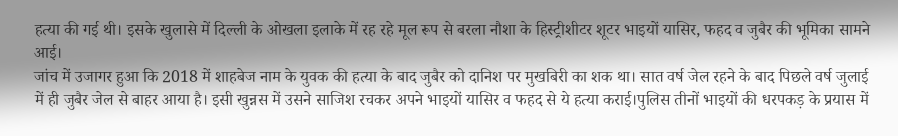हत्या की गई थी। इसके खुलासे में दिल्ली के ओखला इलाके में रह रहे मूल रूप से बरला नौशा के हिस्ट्रीशीटर शूटर भाइयों यासिर, फहद व जुबैर की भूमिका सामने आई।
जांच में उजागर हुआ कि 2018 में शाहबेज नाम के युवक की हत्या के बाद जुबैर को दानिश पर मुखबिरी का शक था। सात वर्ष जेल रहने के बाद पिछले वर्ष जुलाई में ही जुबैर जेल से बाहर आया है। इसी खुन्नस में उसने साजिश रचकर अपने भाइयों यासिर व फहद से ये हत्या कराई।पुलिस तीनों भाइयों की धरपकड़ के प्रयास में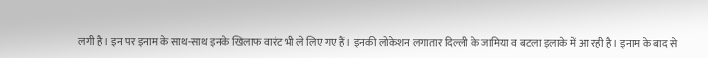लगी है। इन पर इनाम के साथ-साथ इनके खिलाफ वारंट भी ले लिए गए हैं। इनकी लोकेशन लगातार दिल्ली के जामिया व बटला इलाके में आ रही है। इनाम के बाद से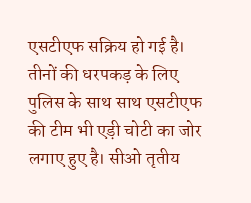एसटीएफ सक्रिय हो गई है। तीनों की धरपकड़ के लिए पुलिस के साथ साथ एसटीएफ की टीम भी एड़ी चोटी का जोर लगाए हुए है। सीओ तृतीय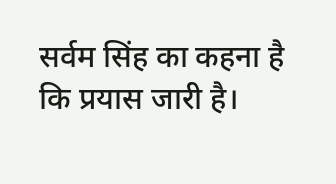सर्वम सिंह का कहना है कि प्रयास जारी है।